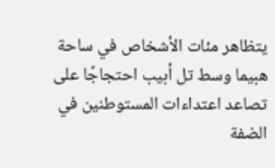يتظاهر مئات الأشخاص في ساحة هبيما وسط تل أبيب احتجاجًا على تصاعد اعتداءات المستوطنين في الضفة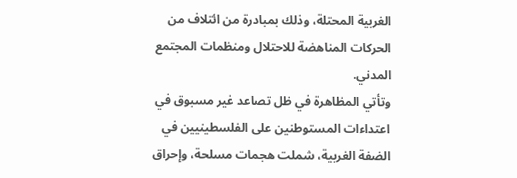الغربية المحتلة، وذلك بمبادرة من ائتلاف من الحركات المناهضة للاحتلال ومنظمات المجتمع المدني.
وتأتي المظاهرة في ظل تصاعد غير مسبوق في اعتداءات المستوطنين على الفلسطينيين في الضفة الغربية، شملت هجمات مسلحة، وإحراق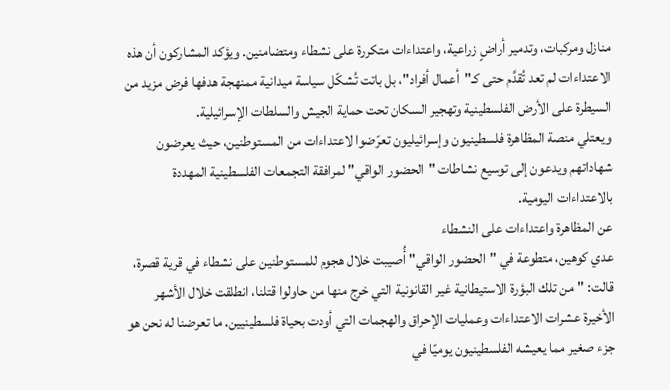منازل ومركبات، وتدمير أراضٍ زراعية، واعتداءات متكررة على نشطاء ومتضامنين. ويؤكد المشاركون أن هذه الاعتداءات لم تعد تُقدَّم حتى كـ"أعمال أفراد"، بل باتت تُشكّل سياسة ميدانية ممنهجة هدفها فرض مزيد من السيطرة على الأرض الفلسطينية وتهجير السكان تحت حماية الجيش والسلطات الإسرائيلية.
ويعتلي منصة المظاهرة فلسطينيون وإسرائيليون تعرّضوا لاعتداءات من المستوطنين، حيث يعرضون شهاداتهم ويدعون إلى توسيع نشاطات "الحضور الواقي" لمرافقة التجمعات الفلسطينية المهددة بالاعتداءات اليومية.
عن المظاهرة واعتداءات على النشطاء
عدي كوهين، متطوعة في "الحضور الواقي" أُصيبت خلال هجوم للمستوطنين على نشطاء في قرية قصرة، قالت: "من تلك البؤرة الاستيطانية غير القانونية التي خرج منها من حاولوا قتلنا، انطلقت خلال الأشهر الأخيرة عشرات الاعتداءات وعمليات الإحراق والهجمات التي أودت بحياة فلسطينيين. ما تعرضنا له نحن هو جزء صغير مما يعيشه الفلسطينيون يوميًا في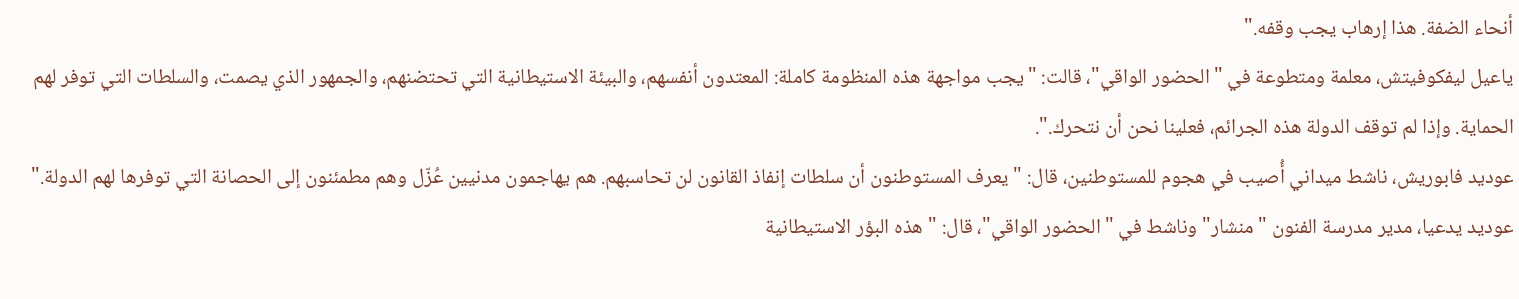أنحاء الضفة. هذا إرهاب يجب وقفه."
ياعيل ليفكوفيتش، معلمة ومتطوعة في "الحضور الواقي"، قالت: "يجب مواجهة هذه المنظومة كاملة: المعتدون أنفسهم، والبيئة الاستيطانية التي تحتضنهم، والجمهور الذي يصمت، والسلطات التي توفر لهم الحماية. وإذا لم توقف الدولة هذه الجرائم، فعلينا نحن أن نتحرك.".
عوديد فابوريش، ناشط ميداني أُصيب في هجوم للمستوطنين، قال: "يعرف المستوطنون أن سلطات إنفاذ القانون لن تحاسبهم. هم يهاجمون مدنيين عُزّل وهم مطمئنون إلى الحصانة التي توفرها لهم الدولة."
عوديد يدعيا، مدير مدرسة الفنون "منشار" وناشط في "الحضور الواقي"، قال: "هذه البؤر الاستيطانية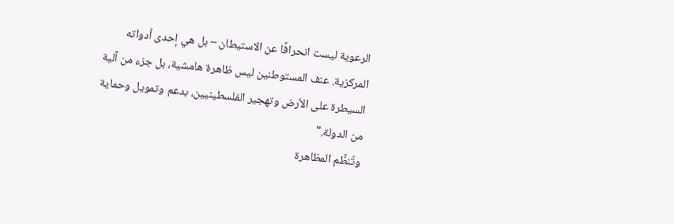الرعوية ليست انحرافًا عن الاستيطان – بل هي إحدى أدواته المركزية. عنف المستوطنين ليس ظاهرة هامشية، بل جزء من آلية السيطرة على الأرض وتهجير الفلسطينيين، بدعم وتمويل وحماية من الدولة."
وتُنظَّم المظاهرة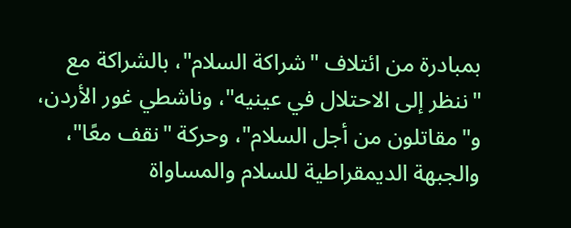بمبادرة من ائتلاف "شراكة السلام"، بالشراكة مع "ننظر إلى الاحتلال في عينيه"، وناشطي غور الأردن، و"مقاتلون من أجل السلام"، وحركة "نقف معًا"، والجبهة الديمقراطية للسلام والمساواة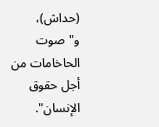(حداش)، و"صوت الحاخامات من أجل حقوق الإنسان".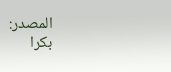المصدر:
بكرا